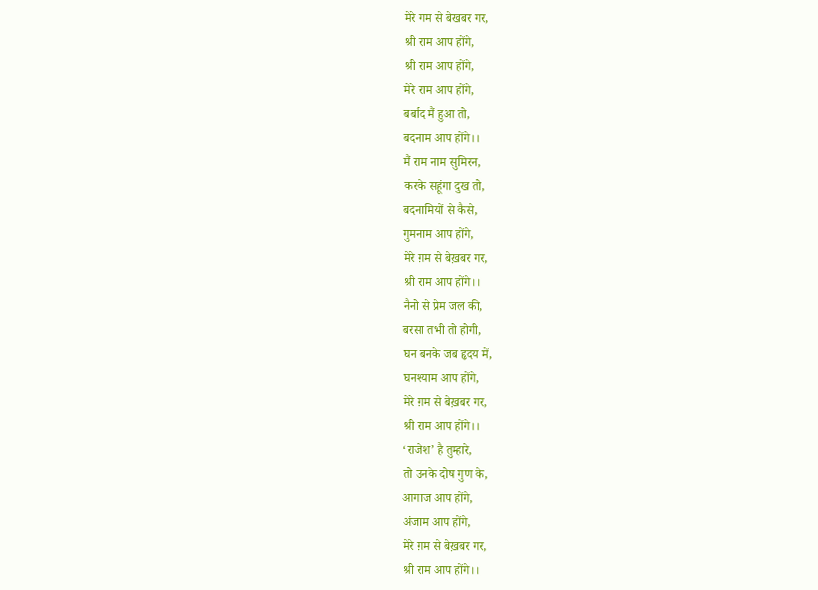मेरे गम से बेखबर गर,
श्री राम आप होंगे,
श्री राम आप होंगे,
मेरे राम आप होंगे,
बर्बाद मैं हुआ तो,
बदनाम आप होंगे।।
मैं राम नाम सुमिरन,
करके सहूंगा दुख तो,
बदनामियों से कैसे,
गुमनाम आप होंगे,
मेरे ग़म से बेख़बर गर,
श्री राम आप होंगे।।
नैनो से प्रेम जल की,
बरसा तभी तो होगी,
घन बनके जब हृदय में,
घनश्याम आप होंगे,
मेरे ग़म से बेख़बर गर,
श्री राम आप होंगे।।
‘राजेश’ है तुम्हारे,
तो उनके दोष गुण के,
आगाज आप होंगे,
अंजाम आप होंगे,
मेरे ग़म से बेख़बर गर,
श्री राम आप होंगे।।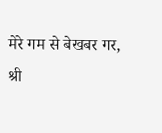मेरे गम से बेखबर गर,
श्री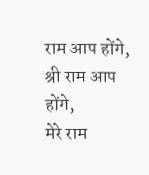राम आप होंगे,
श्री राम आप होंगे,
मेरे राम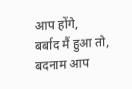आप होंगे,
बर्बाद मैं हुआ तो,
बदनाम आप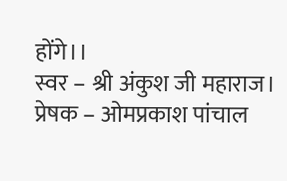होंगे।।
स्वर – श्री अंकुश जी महाराज।
प्रेषक – ओमप्रकाश पांचाल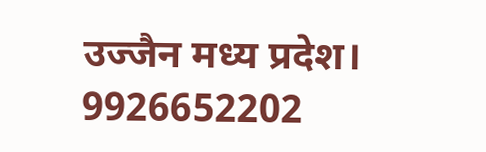उज्जैन मध्य प्रदेश।
9926652202